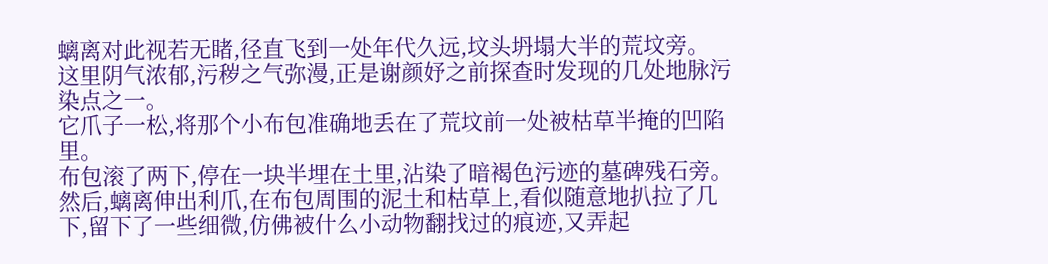螭离对此视若无睹,径直飞到一处年代久远,坟头坍塌大半的荒坟旁。
这里阴气浓郁,污秽之气弥漫,正是谢颜妤之前探查时发现的几处地脉污染点之一。
它爪子一松,将那个小布包准确地丢在了荒坟前一处被枯草半掩的凹陷里。
布包滚了两下,停在一块半埋在土里,沾染了暗褐色污迹的墓碑残石旁。
然后,螭离伸出利爪,在布包周围的泥土和枯草上,看似随意地扒拉了几下,留下了一些细微,仿佛被什么小动物翻找过的痕迹,又弄起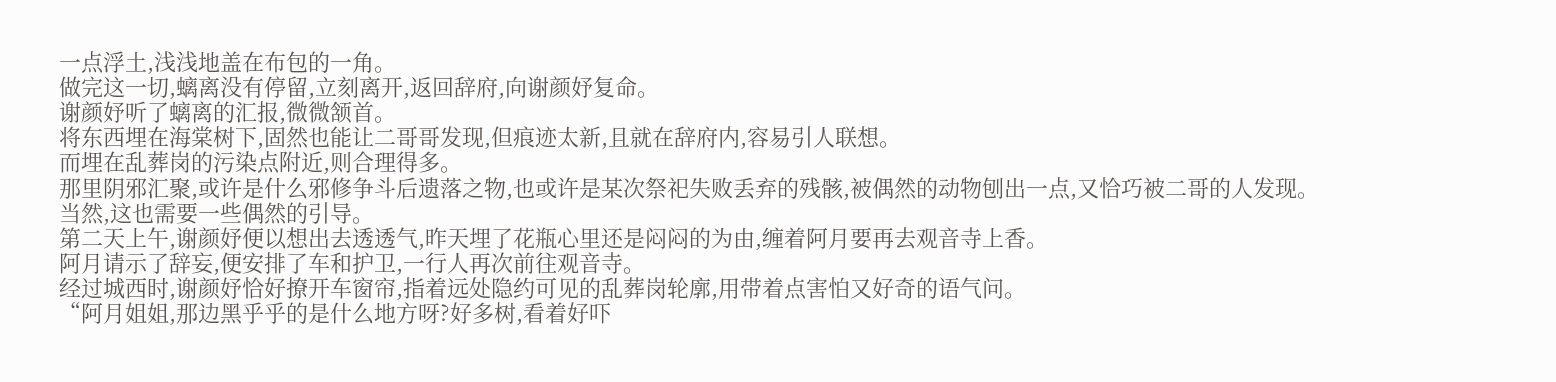一点浮土,浅浅地盖在布包的一角。
做完这一切,螭离没有停留,立刻离开,返回辞府,向谢颜妤复命。
谢颜妤听了螭离的汇报,微微颔首。
将东西埋在海棠树下,固然也能让二哥哥发现,但痕迹太新,且就在辞府内,容易引人联想。
而埋在乱葬岗的污染点附近,则合理得多。
那里阴邪汇聚,或许是什么邪修争斗后遗落之物,也或许是某次祭祀失败丢弃的残骸,被偶然的动物刨出一点,又恰巧被二哥的人发现。
当然,这也需要一些偶然的引导。
第二天上午,谢颜妤便以想出去透透气,昨天埋了花瓶心里还是闷闷的为由,缠着阿月要再去观音寺上香。
阿月请示了辞妄,便安排了车和护卫,一行人再次前往观音寺。
经过城西时,谢颜妤恰好撩开车窗帘,指着远处隐约可见的乱葬岗轮廓,用带着点害怕又好奇的语气问。
“阿月姐姐,那边黑乎乎的是什么地方呀?好多树,看着好吓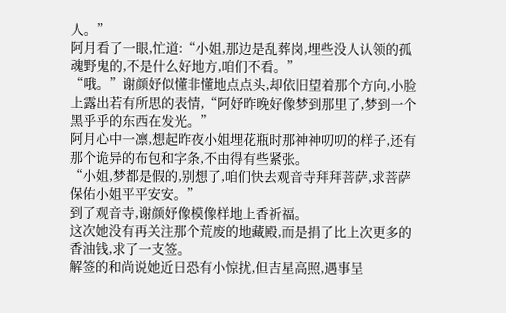人。”
阿月看了一眼,忙道:“小姐,那边是乱葬岗,埋些没人认领的孤魂野鬼的,不是什么好地方,咱们不看。”
“哦。”谢颜妤似懂非懂地点点头,却依旧望着那个方向,小脸上露出若有所思的表情,“阿妤昨晚好像梦到那里了,梦到一个黑乎乎的东西在发光。”
阿月心中一凛,想起昨夜小姐埋花瓶时那神神叨叨的样子,还有那个诡异的布包和字条,不由得有些紧张。
“小姐,梦都是假的,别想了,咱们快去观音寺拜拜菩萨,求菩萨保佑小姐平平安安。”
到了观音寺,谢颜妤像模像样地上香祈福。
这次她没有再关注那个荒废的地藏殿,而是捐了比上次更多的香油钱,求了一支签。
解签的和尚说她近日恐有小惊扰,但吉星高照,遇事呈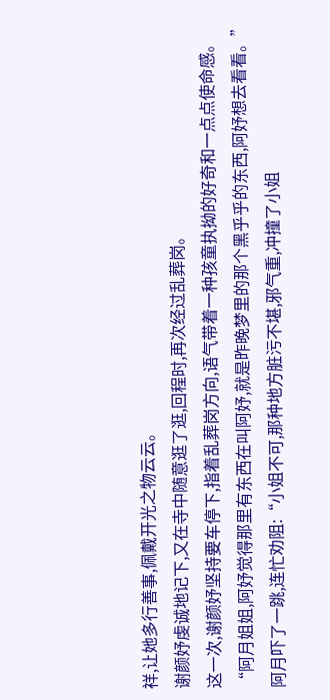祥,让她多行善事,佩戴开光之物云云。
谢颜妤虔诚地记下,又在寺中随意逛了逛,回程时,再次经过乱葬岗。
这一次,谢颜妤坚持要车停下,指着乱葬岗方向,语气带着一种孩童执拗的好奇和一点点使命感。
“阿月姐姐,阿妤觉得那里有东西在叫阿妤,就是昨晚梦里的那个黑乎乎的东西,阿妤想去看看。”
阿月吓了一跳,连忙劝阻:“小姐不可,那种地方脏污不堪,邪气重,冲撞了小姐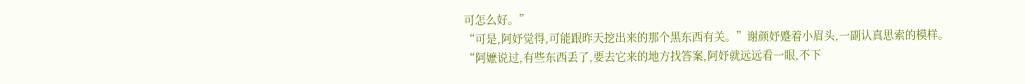可怎么好。”
“可是,阿妤觉得,可能跟昨天挖出来的那个黑东西有关。”谢颜妤蹙着小眉头,一副认真思索的模样。
“阿嬷说过,有些东西丢了,要去它来的地方找答案,阿妤就远远看一眼,不下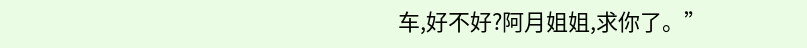车,好不好?阿月姐姐,求你了。”